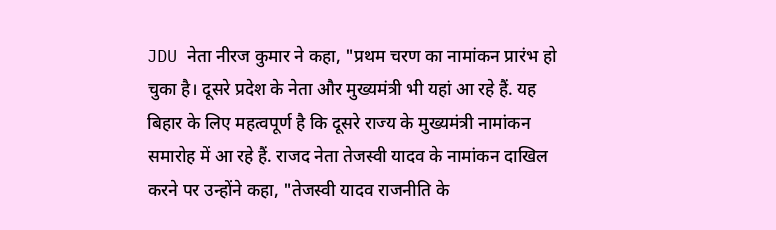JDU नेता नीरज कुमार ने कहा, "प्रथम चरण का नामांकन प्रारंभ हो चुका है। दूसरे प्रदेश के नेता और मुख्यमंत्री भी यहां आ रहे हैं. यह बिहार के लिए महत्वपूर्ण है कि दूसरे राज्य के मुख्यमंत्री नामांकन समारोह में आ रहे हैं. राजद नेता तेजस्वी यादव के नामांकन दाखिल करने पर उन्होंने कहा, "तेजस्वी यादव राजनीति के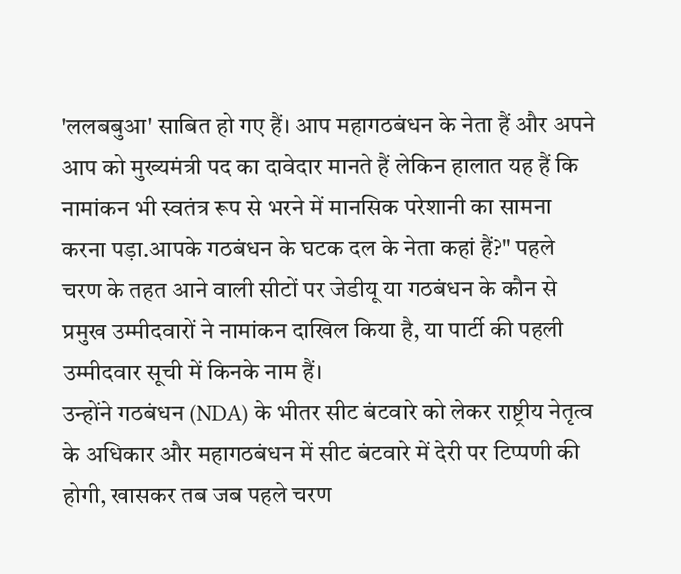'ललबबुआ' साबित हो गए हैं। आप महागठबंधन के नेता हैं और अपने आप को मुख्यमंत्री पद का दावेदार मानते हैं लेकिन हालात यह हैं कि नामांकन भी स्वतंत्र रूप से भरने में मानसिक परेशानी का सामना करना पड़ा.आपके गठबंधन के घटक दल के नेता कहां हैं?" पहले चरण के तहत आने वाली सीटों पर जेडीयू या गठबंधन के कौन से प्रमुख उम्मीदवारों ने नामांकन दाखिल किया है, या पार्टी की पहली उम्मीदवार सूची में किनके नाम हैं।
उन्होंने गठबंधन (NDA) के भीतर सीट बंटवारे को लेकर राष्ट्रीय नेतृत्व के अधिकार और महागठबंधन में सीट बंटवारे में देरी पर टिप्पणी की होगी, खासकर तब जब पहले चरण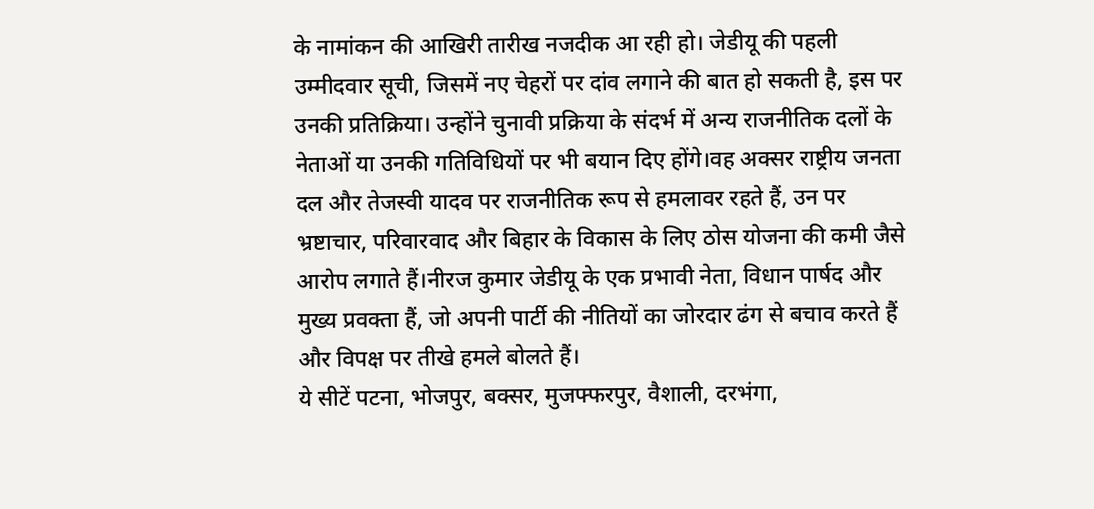के नामांकन की आखिरी तारीख नजदीक आ रही हो। जेडीयू की पहली उम्मीदवार सूची, जिसमें नए चेहरों पर दांव लगाने की बात हो सकती है, इस पर उनकी प्रतिक्रिया। उन्होंने चुनावी प्रक्रिया के संदर्भ में अन्य राजनीतिक दलों के नेताओं या उनकी गतिविधियों पर भी बयान दिए होंगे।वह अक्सर राष्ट्रीय जनता दल और तेजस्वी यादव पर राजनीतिक रूप से हमलावर रहते हैं, उन पर भ्रष्टाचार, परिवारवाद और बिहार के विकास के लिए ठोस योजना की कमी जैसे आरोप लगाते हैं।नीरज कुमार जेडीयू के एक प्रभावी नेता, विधान पार्षद और मुख्य प्रवक्ता हैं, जो अपनी पार्टी की नीतियों का जोरदार ढंग से बचाव करते हैं और विपक्ष पर तीखे हमले बोलते हैं।
ये सीटें पटना, भोजपुर, बक्सर, मुजफ्फरपुर, वैशाली, दरभंगा,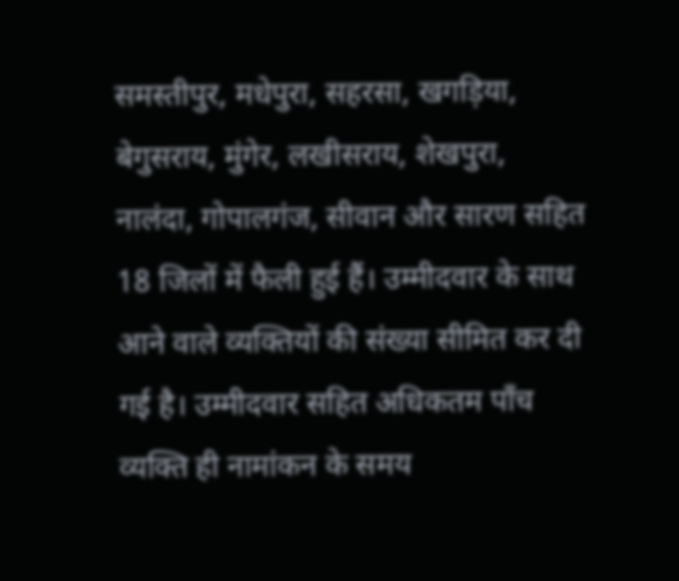समस्तीपुर, मधेपुरा, सहरसा, खगड़िया, बेगुसराय, मुंगेर, लखीसराय, शेखपुरा, नालंदा, गोपालगंज, सीवान और सारण सहित 18 जिलों में फैली हुई हैं। उम्मीदवार के साथ आने वाले व्यक्तियों की संख्या सीमित कर दी गई है। उम्मीदवार सहित अधिकतम पाँच व्यक्ति ही नामांकन के समय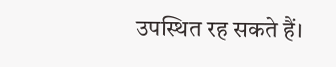उपस्थित रह सकते हैं।